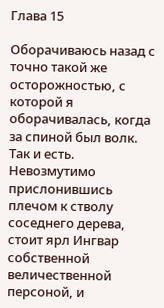Глава 15

Оборачиваюсь назад с точно такой же осторожностью, с которой я оборачивалась, когда за спиной был волк. Так и есть. Невозмутимо прислонившись плечом к стволу соседнего дерева, стоит ярл Ингвар собственной величественной персоной, и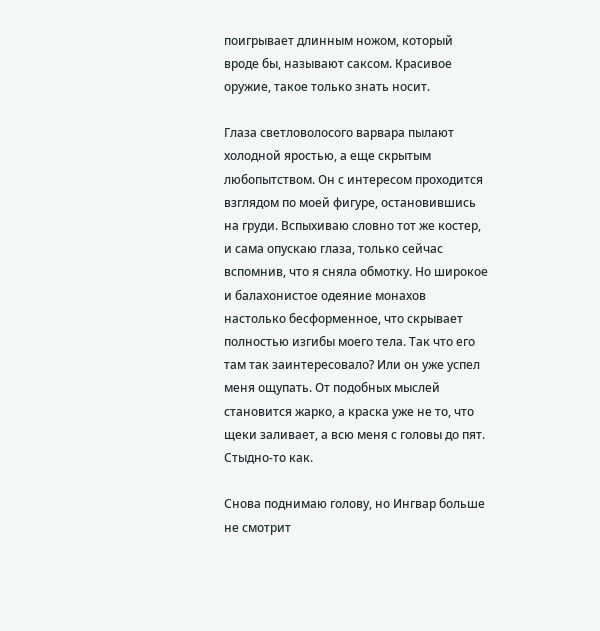поигрывает длинным ножом, который вроде бы, называют саксом. Красивое оружие, такое только знать носит.

Глаза светловолосого варвара пылают холодной яростью, а еще скрытым любопытством. Он с интересом проходится взглядом по моей фигуре, остановившись на груди. Вспыхиваю словно тот же костер, и сама опускаю глаза, только сейчас вспомнив, что я сняла обмотку. Но широкое и балахонистое одеяние монахов настолько бесформенное, что скрывает полностью изгибы моего тела. Так что его там так заинтересовало? Или он уже успел меня ощупать. От подобных мыслей становится жарко, а краска уже не то, что щеки заливает, а всю меня с головы до пят. Стыдно-то как.

Снова поднимаю голову, но Ингвар больше не смотрит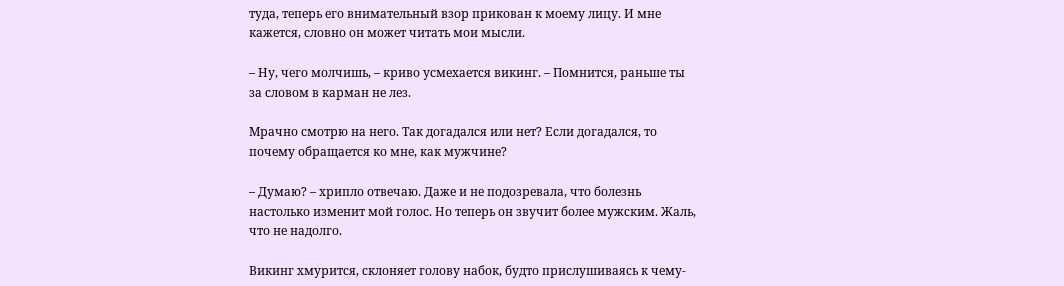туда, теперь его внимательный взор прикован к моему лицу. И мне кажется, словно он может читать мои мысли.

– Ну, чего молчишь, – криво усмехается викинг. – Помнится, раньше ты за словом в карман не лез.

Мрачно смотрю на него. Так догадался или нет? Если догадался, то почему обращается ко мне, как мужчине?

– Думаю? – хрипло отвечаю. Даже и не подозревала, что болезнь настолько изменит мой голос. Но теперь он звучит более мужским. Жаль, что не надолго.

Викинг хмурится, склоняет голову набок, будто прислушиваясь к чему-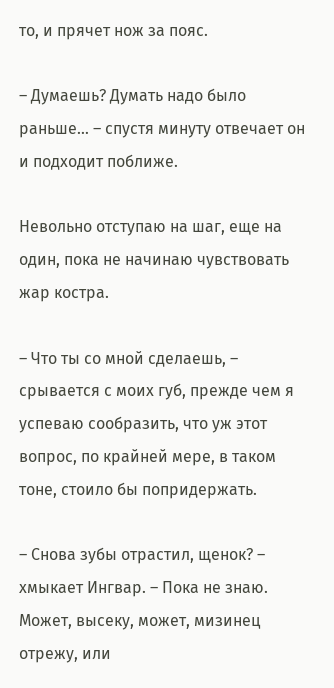то, и прячет нож за пояс.

– Думаешь? Думать надо было раньше… – спустя минуту отвечает он и подходит поближе.

Невольно отступаю на шаг, еще на один, пока не начинаю чувствовать жар костра.

– Что ты со мной сделаешь, – срывается с моих губ, прежде чем я успеваю сообразить, что уж этот вопрос, по крайней мере, в таком тоне, стоило бы попридержать.

– Снова зубы отрастил, щенок? – хмыкает Ингвар. – Пока не знаю. Может, высеку, может, мизинец отрежу, или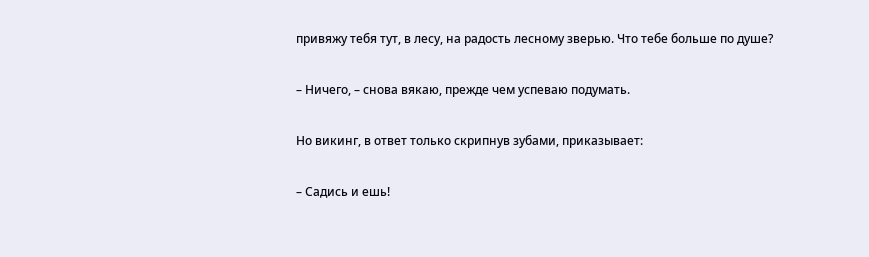привяжу тебя тут, в лесу, на радость лесному зверью. Что тебе больше по душе?

– Ничего, – снова вякаю, прежде чем успеваю подумать.

Но викинг, в ответ только скрипнув зубами, приказывает:

– Садись и ешь!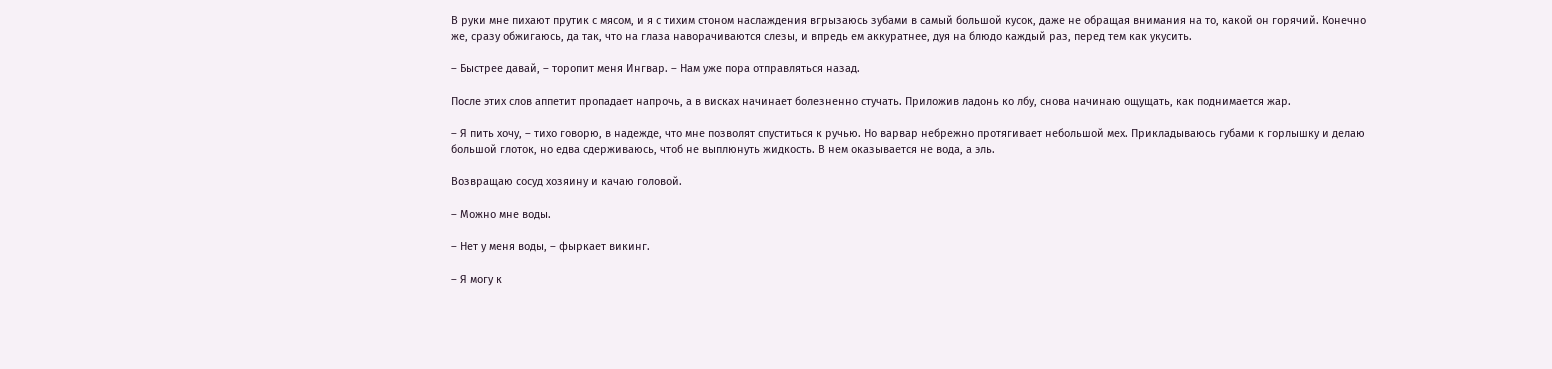В руки мне пихают прутик с мясом, и я с тихим стоном наслаждения вгрызаюсь зубами в самый большой кусок, даже не обращая внимания на то, какой он горячий. Конечно же, сразу обжигаюсь, да так, что на глаза наворачиваются слезы, и впредь ем аккуратнее, дуя на блюдо каждый раз, перед тем как укусить.

– Быстрее давай, – торопит меня Ингвар. – Нам уже пора отправляться назад.

После этих слов аппетит пропадает напрочь, а в висках начинает болезненно стучать. Приложив ладонь ко лбу, снова начинаю ощущать, как поднимается жар.

– Я пить хочу, – тихо говорю, в надежде, что мне позволят спуститься к ручью. Но варвар небрежно протягивает небольшой мех. Прикладываюсь губами к горлышку и делаю большой глоток, но едва сдерживаюсь, чтоб не выплюнуть жидкость. В нем оказывается не вода, а эль.

Возвращаю сосуд хозяину и качаю головой.

– Можно мне воды.

– Нет у меня воды, – фыркает викинг.

– Я могу к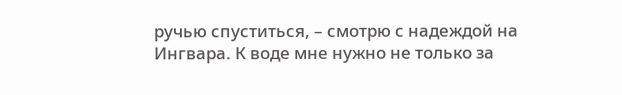ручью спуститься, – смотрю с надеждой на Ингвара. К воде мне нужно не только за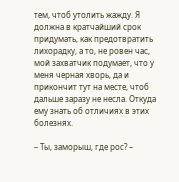тем, чтоб утолить жажду. Я должна в кратчайший срок придумать, как предотвратить лихорадку, а то, не ровен час, мой захватчик подумает, что у меня черная хворь, да и прикончит тут на месте, чтоб дальше заразу не несла. Откуда ему знать об отличиях в этих болезнях.

– Ты, заморыш, где рос? –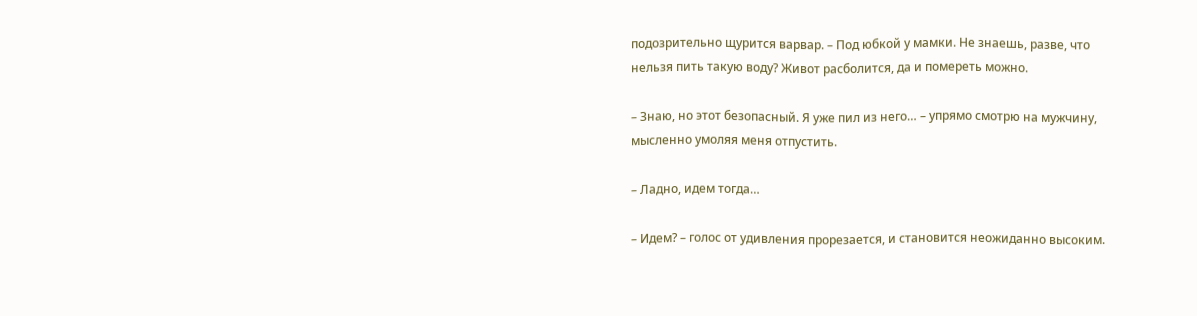подозрительно щурится варвар. – Под юбкой у мамки. Не знаешь, разве, что нельзя пить такую воду? Живот расболится, да и помереть можно.

– Знаю, но этот безопасный. Я уже пил из него… – упрямо смотрю на мужчину, мысленно умоляя меня отпустить.

– Ладно, идем тогда…

– Идем? – голос от удивления прорезается, и становится неожиданно высоким.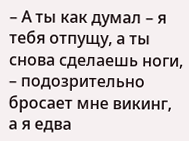– А ты как думал – я тебя отпущу, а ты снова сделаешь ноги, – подозрительно бросает мне викинг, а я едва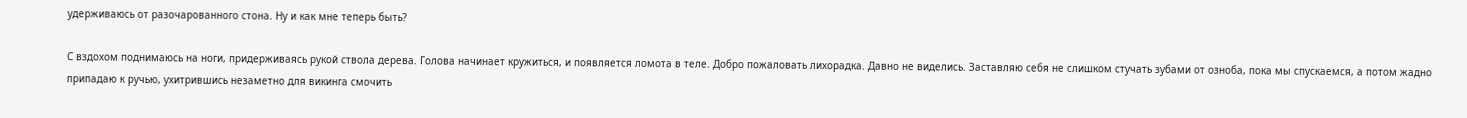удерживаюсь от разочарованного стона. Ну и как мне теперь быть?

С вздохом поднимаюсь на ноги, придерживаясь рукой ствола дерева. Голова начинает кружиться, и появляется ломота в теле. Добро пожаловать лихорадка. Давно не виделись. Заставляю себя не слишком стучать зубами от озноба, пока мы спускаемся, а потом жадно припадаю к ручью, ухитрившись незаметно для викинга смочить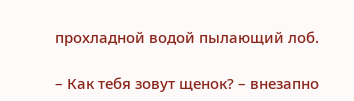прохладной водой пылающий лоб.

– Как тебя зовут щенок? – внезапно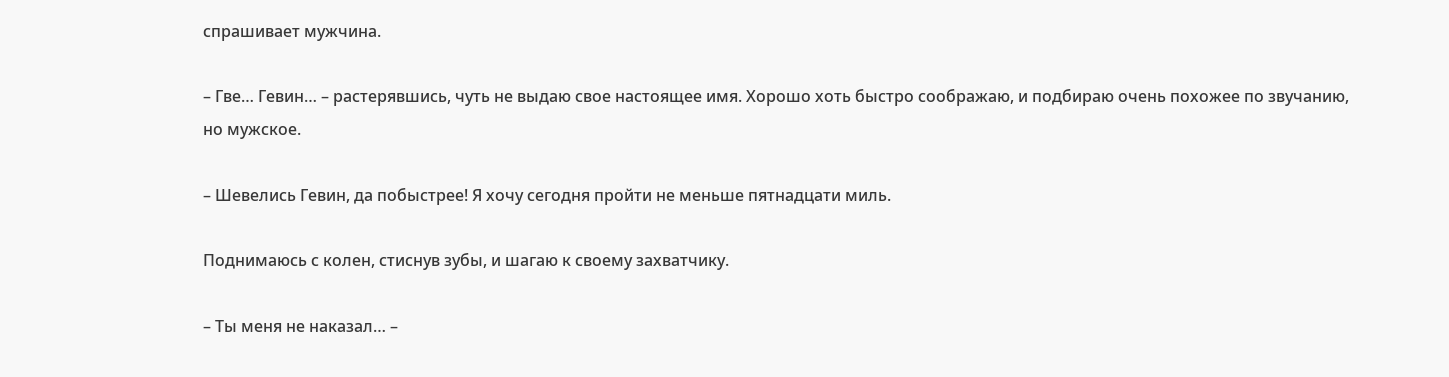спрашивает мужчина.

– Гве… Гевин… – растерявшись, чуть не выдаю свое настоящее имя. Хорошо хоть быстро соображаю, и подбираю очень похожее по звучанию, но мужское.

– Шевелись Гевин, да побыстрее! Я хочу сегодня пройти не меньше пятнадцати миль.

Поднимаюсь с колен, стиснув зубы, и шагаю к своему захватчику.

– Ты меня не наказал… –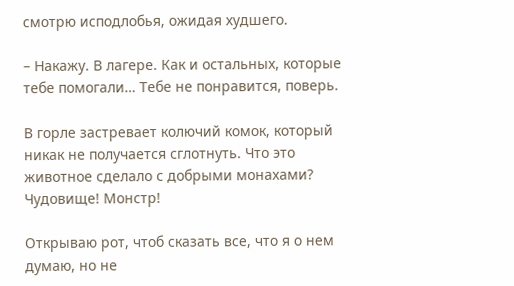смотрю исподлобья, ожидая худшего.

– Накажу. В лагере. Как и остальных, которые тебе помогали… Тебе не понравится, поверь.

В горле застревает колючий комок, который никак не получается сглотнуть. Что это животное сделало с добрыми монахами? Чудовище! Монстр!

Открываю рот, чтоб сказать все, что я о нем думаю, но не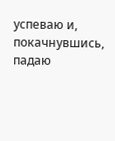успеваю и, покачнувшись, падаю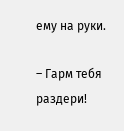ему на руки.

– Гарм тебя раздери!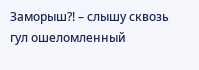Заморыш?! – слышу сквозь гул ошеломленный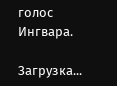голос Ингвара.

Загрузка...